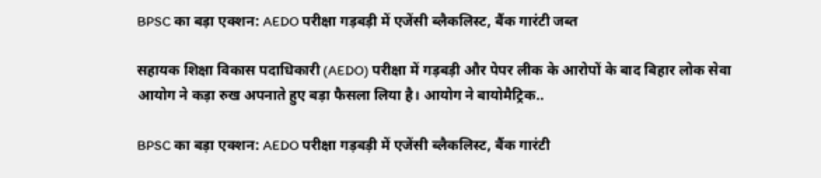BPSC का बड़ा एक्शन: AEDO परीक्षा गड़बड़ी में एजेंसी ब्लैकलिस्ट, बैंक गारंटी जब्त

सहायक शिक्षा विकास पदाधिकारी (AEDO) परीक्षा में गड़बड़ी और पेपर लीक के आरोपों के बाद बिहार लोक सेवा आयोग ने कड़ा रुख अपनाते हुए बड़ा फैसला लिया है। आयोग ने बायोमैट्रिक..

BPSC का बड़ा एक्शन: AEDO परीक्षा गड़बड़ी में एजेंसी ब्लैकलिस्ट, बैंक गारंटी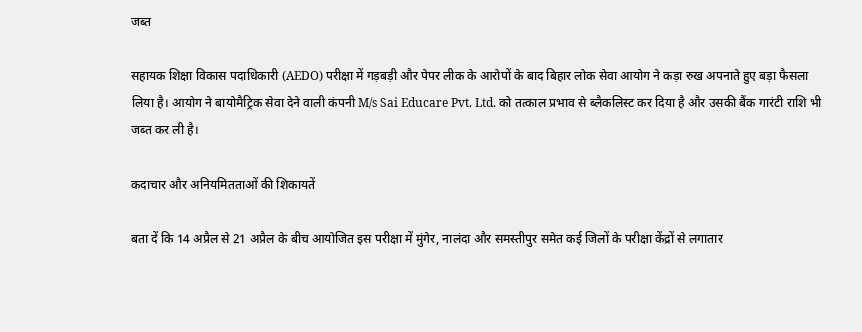जब्त

सहायक शिक्षा विकास पदाधिकारी (AEDO) परीक्षा में गड़बड़ी और पेपर लीक के आरोपों के बाद बिहार लोक सेवा आयोग ने कड़ा रुख अपनाते हुए बड़ा फैसला लिया है। आयोग ने बायोमैट्रिक सेवा देने वाली कंपनी M/s Sai Educare Pvt. Ltd. को तत्काल प्रभाव से ब्लैकलिस्ट कर दिया है और उसकी बैंक गारंटी राशि भी जब्त कर ली है।

कदाचार और अनियमितताओं की शिकायतें

बता दें कि 14 अप्रैल से 21 अप्रैल के बीच आयोजित इस परीक्षा में मुंगेर, नालंदा और समस्तीपुर समेत कई जिलों के परीक्षा केंद्रों से लगातार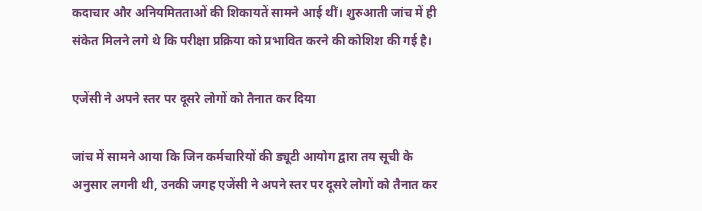कदाचार और अनियमितताओं की शिकायतें सामने आई थीं। शुरुआती जांच में ही संकेत मिलने लगे थे कि परीक्षा प्रक्रिया को प्रभावित करने की कोशिश की गई है।

एजेंसी ने अपने स्तर पर दूसरे लोगों को तैनात कर दिया

जांच में सामने आया कि जिन कर्मचारियों की ड्यूटी आयोग द्वारा तय सूची के अनुसार लगनी थी, उनकी जगह एजेंसी ने अपने स्तर पर दूसरे लोगों को तैनात कर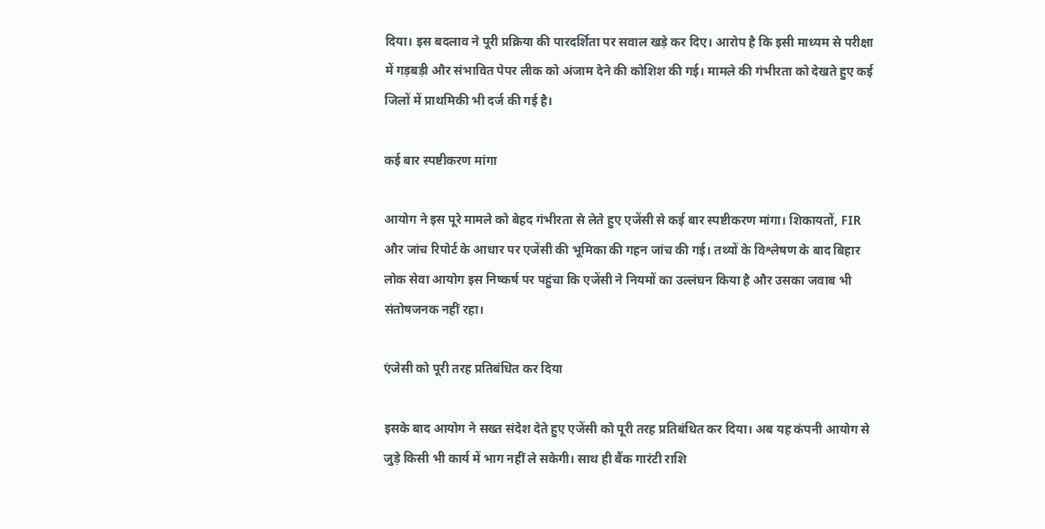दिया। इस बदलाव ने पूरी प्रक्रिया की पारदर्शिता पर सवाल खड़े कर दिए। आरोप है कि इसी माध्यम से परीक्षा में गड़बड़ी और संभावित पेपर लीक को अंजाम देने की कोशिश की गई। मामले की गंभीरता को देखते हुए कई जिलों में प्राथमिकी भी दर्ज की गई है।

कई बार स्पष्टीकरण मांगा

आयोग ने इस पूरे मामले को बेहद गंभीरता से लेते हुए एजेंसी से कई बार स्पष्टीकरण मांगा। शिकायतों, FIR और जांच रिपोर्ट के आधार पर एजेंसी की भूमिका की गहन जांच की गई। तथ्यों के विश्लेषण के बाद बिहार लोक सेवा आयोग इस निष्कर्ष पर पहुंचा कि एजेंसी ने नियमों का उल्लंघन किया है और उसका जवाब भी संतोषजनक नहीं रहा।

एंजेसी को पूरी तरह प्रतिबंधित कर दिया

इसके बाद आयोग ने सख्त संदेश देते हुए एजेंसी को पूरी तरह प्रतिबंधित कर दिया। अब यह कंपनी आयोग से जुड़े किसी भी कार्य में भाग नहीं ले सकेगी। साथ ही बैंक गारंटी राशि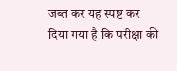जब्त कर यह स्पष्ट कर दिया गया है कि परीक्षा की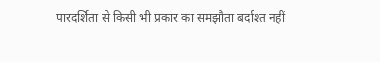पारदर्शिता से किसी भी प्रकार का समझौता बर्दाश्त नहीं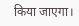किया जाएगा।